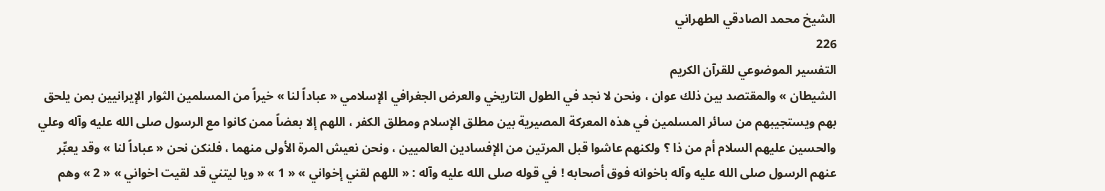الشيخ محمد الصادقي الطهراني
226
التفسير الموضوعي للقرآن الكريم
الشيطان » والمقتصد بين ذلك عوان ، ونحن لا نجد في الطول التاريخي والعرض الجغرافي الإسلامي « عباداً لنا » خيراً من المسلمين الثوار الإيرانيين بمن يلحق بهم ويستجيبهم من سائر المسلمين في هذه المعركة المصيرية بين مطلق الإسلام ومطلق الكفر ، اللهم إلا بعضاً ممن كانوا مع الرسول صلى الله عليه وآله وعلي والحسين عليهم السلام أم من ذا ؟ ولكنهم عاشوا قبل المرتين من الإفسادين العالميين ، ونحن نعيش المرة الأولى منهما ، فلنكن نحن « عباداً لنا » وقد يعبِّر عنهم الرسول صلى الله عليه وآله باخوانه فوق أصحابه ! في قوله صلى الله عليه وآله : « اللهم لقني إخواني » « 1 » « ويا ليتني قد لقيت اخواني » « 2 » وهم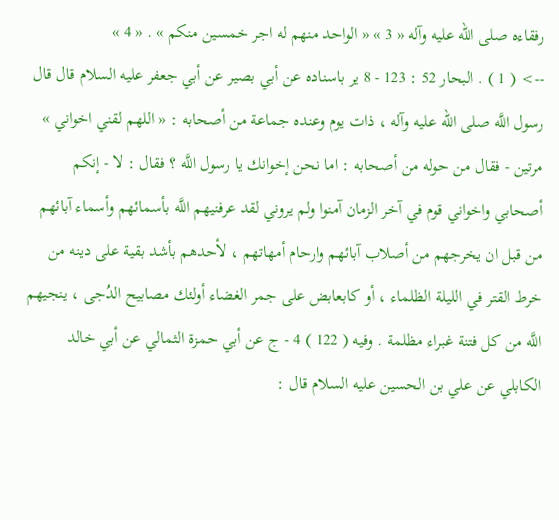رفقاءه صلى الله عليه وآله « 3 » « الواحد منهم له اجر خمسين منكم » . « 4 »
--> ( 1 ) . البحار 52 : 123 - 8 ير باسناده عن أبي بصير عن أبي جعفر عليه السلام قال قال رسول اللَّه صلى الله عليه وآله ، ذات يوم وعنده جماعة من أصحابه : « اللهم لقني اخواني » مرتين - فقال من حوله من أصحابه : اما نحن إخوانك يا رسول اللَّه ؟ فقال : لا - إنكم أصحابي واخواني قوم في آخر الزمان آمنوا ولم يروني لقد عرفنيهم اللَّه بأسمائهم وأسماء آبائهم من قبل ان يخرجهم من أصلاب آبائهم وارحام أمهاتهم ، لأحدهم بأشد بقية على دينه من خرط القتر في الليلة الظلماء ، أو كابعابض على جمر الغضاء أولئك مصابيح الدُجى ، ينجيهم اللَّه من كل فتنة غبراء مظلمة . وفيه ( 122 ) 4 - ج عن أبي حمزة الثمالي عن أبي خالد الكابلي عن علي بن الحسين عليه السلام قال :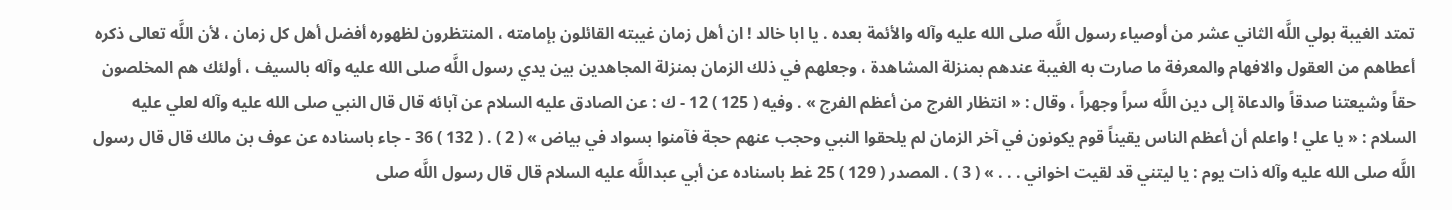تمتد الغيبة بولي اللَّه الثاني عشر من أوصياء رسول اللَّه صلى الله عليه وآله والأئمة بعده . يا ابا خالد ! ان أهل زمان غيبته القائلون بإمامته ، المنتظرون لظهوره أفضل أهل كل زمان ، لأن اللَّه تعالى ذكره أعطاهم من العقول والافهام والمعرفة ما صارت به الغيبة عندهم بمنزلة المشاهدة ، وجعلهم في ذلك الزمان بمنزلة المجاهدين بين يدي رسول اللَّه صلى الله عليه وآله بالسيف ، أولئك هم المخلصون حقاً وشيعتنا صدقاً والدعاة إلى دين اللَّه سراً وجهراً ، وقال : « انتظار الفرج من أعظم الفرج » . وفيه ( 125 ) 12 - ك : عن الصادق عليه السلام عن آبائه قال قال النبي صلى الله عليه وآله لعلي عليه السلام : « يا علي ! واعلم أن أعظم الناس يقيناً قوم يكونون في آخر الزمان لم يلحقوا النبي وحجب عنهم حجة فآمنوا بسواد في بياض » ( 2 ) . ( 132 ) 36 - جاء باسناده عن عوف بن مالك قال قال رسول اللَّه صلى الله عليه وآله ذات يوم : يا ليتني قد لقيت اخواني . . . » ( 3 ) . المصدر ( 129 ) 25 غط باسناده عن أبي عبداللَّه عليه السلام قال قال رسول اللَّه صلى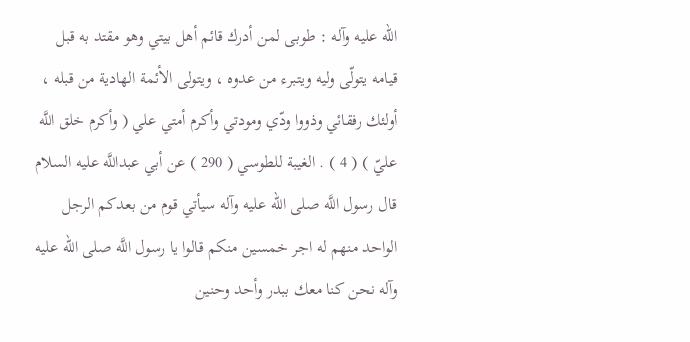الله عليه وآله : طوبى لمن أدرك قائم أهل بيتي وهو مقتد به قبل قيامه يتولّى وليه ويتبرء من عدوه ، ويتولى الأئمة الهادية من قبله ، أولئك رفقائي وذووا ودّي ومودتي وأكرم أمتي علي ( وأكرم خلق اللَّه عليّ ) ( 4 ) . الغيبة للطوسي ( 290 ) عن أبي عبداللَّه عليه السلام قال رسول اللَّه صلى الله عليه وآله سيأتي قوم من بعدكم الرجل الواحد منهم له اجر خمسين منكم قالوا يا رسول اللَّه صلى الله عليه وآله نحن كنا معك ببدر وأحد وحنين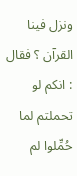ونزل فينا القرآن ؟ فقال : انكم لو تحملتم لما حُمِّلوا لم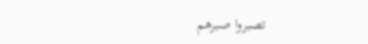تصبروا صبرهم